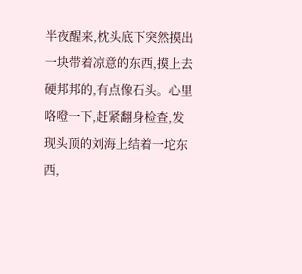半夜醒来,枕头底下突然摸出一块带着凉意的东西,摸上去硬邦邦的,有点像石头。心里咯噔一下,赶紧翻身检查,发现头顶的刘海上结着一坨东西,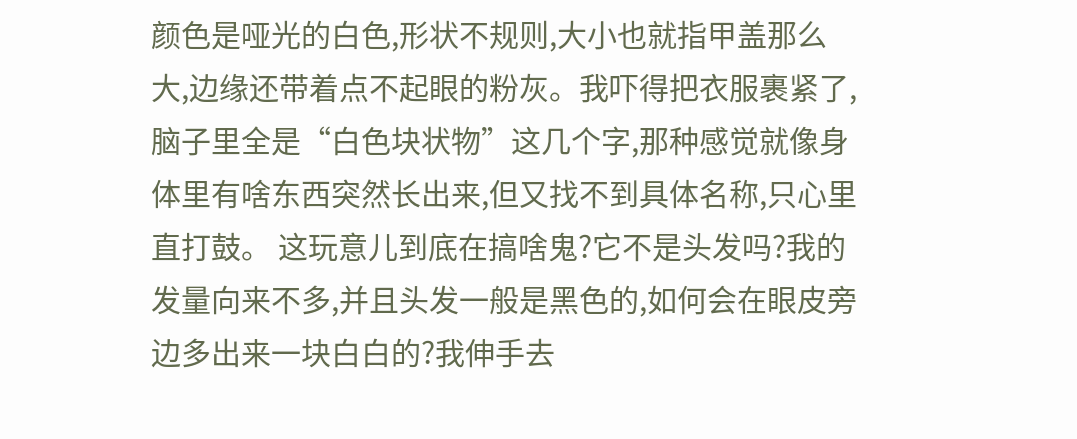颜色是哑光的白色,形状不规则,大小也就指甲盖那么大,边缘还带着点不起眼的粉灰。我吓得把衣服裹紧了,脑子里全是“白色块状物”这几个字,那种感觉就像身体里有啥东西突然长出来,但又找不到具体名称,只心里直打鼓。 这玩意儿到底在搞啥鬼?它不是头发吗?我的发量向来不多,并且头发一般是黑色的,如何会在眼皮旁边多出来一块白白的?我伸手去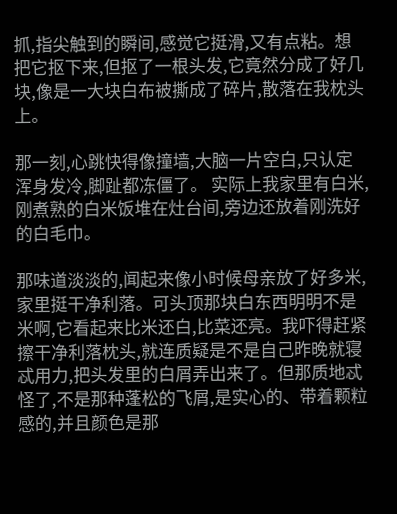抓,指尖触到的瞬间,感觉它挺滑,又有点粘。想把它抠下来,但抠了一根头发,它竟然分成了好几块,像是一大块白布被撕成了碎片,散落在我枕头上。

那一刻,心跳快得像撞墙,大脑一片空白,只认定浑身发冷,脚趾都冻僵了。 实际上我家里有白米,刚煮熟的白米饭堆在灶台间,旁边还放着刚洗好的白毛巾。

那味道淡淡的,闻起来像小时候母亲放了好多米,家里挺干净利落。可头顶那块白东西明明不是米啊,它看起来比米还白,比菜还亮。我吓得赶紧擦干净利落枕头,就连质疑是不是自己昨晚就寝忒用力,把头发里的白屑弄出来了。但那质地忒怪了,不是那种蓬松的飞屑,是实心的、带着颗粒感的,并且颜色是那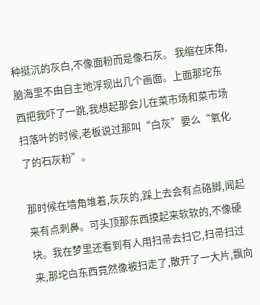种挺沉的灰白,不像面粉而是像石灰。 我缩在床角,脑海里不由自主地浮现出几个画面。上面那坨东西把我吓了一跳,我想起那会儿在菜市场和菜市场扫落叶的时候,老板说过那叫“白灰”要么“氧化了的石灰粉”。

那时候在墙角堆着,灰灰的,踩上去会有点硌脚,闻起来有点刺鼻。可头顶那东西摸起来软软的,不像硬块。我在梦里还看到有人用扫帚去扫它,扫帚扫过来,那坨白东西竟然像被扫走了,散开了一大片,飘向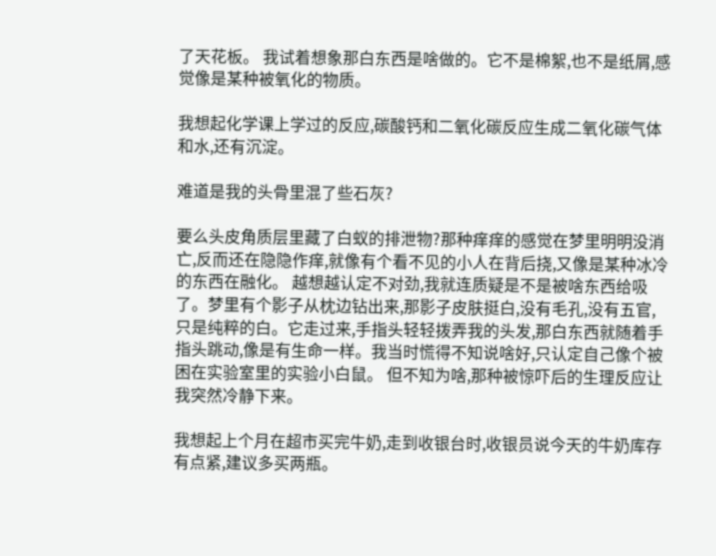了天花板。 我试着想象那白东西是啥做的。它不是棉絮,也不是纸屑,感觉像是某种被氧化的物质。

我想起化学课上学过的反应,碳酸钙和二氧化碳反应生成二氧化碳气体和水,还有沉淀。

难道是我的头骨里混了些石灰?

要么头皮角质层里藏了白蚁的排泄物?那种痒痒的感觉在梦里明明没消亡,反而还在隐隐作痒,就像有个看不见的小人在背后挠,又像是某种冰冷的东西在融化。 越想越认定不对劲,我就连质疑是不是被啥东西给吸了。梦里有个影子从枕边钻出来,那影子皮肤挺白,没有毛孔,没有五官,只是纯粹的白。它走过来,手指头轻轻拨弄我的头发,那白东西就随着手指头跳动,像是有生命一样。我当时慌得不知说啥好,只认定自己像个被困在实验室里的实验小白鼠。 但不知为啥,那种被惊吓后的生理反应让我突然冷静下来。

我想起上个月在超市买完牛奶,走到收银台时,收银员说今天的牛奶库存有点紧,建议多买两瓶。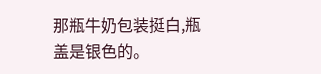那瓶牛奶包装挺白,瓶盖是银色的。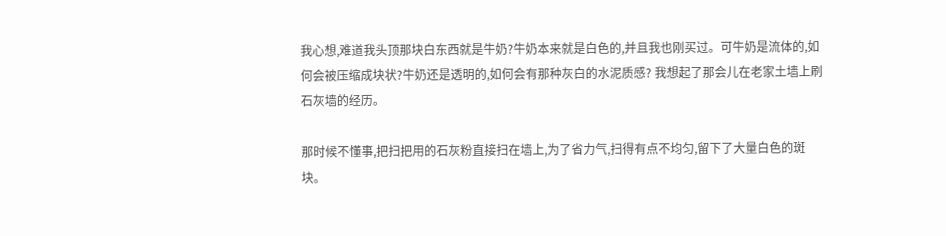我心想,难道我头顶那块白东西就是牛奶?牛奶本来就是白色的,并且我也刚买过。可牛奶是流体的,如何会被压缩成块状?牛奶还是透明的,如何会有那种灰白的水泥质感? 我想起了那会儿在老家土墙上刷石灰墙的经历。

那时候不懂事,把扫把用的石灰粉直接扫在墙上,为了省力气,扫得有点不均匀,留下了大量白色的斑块。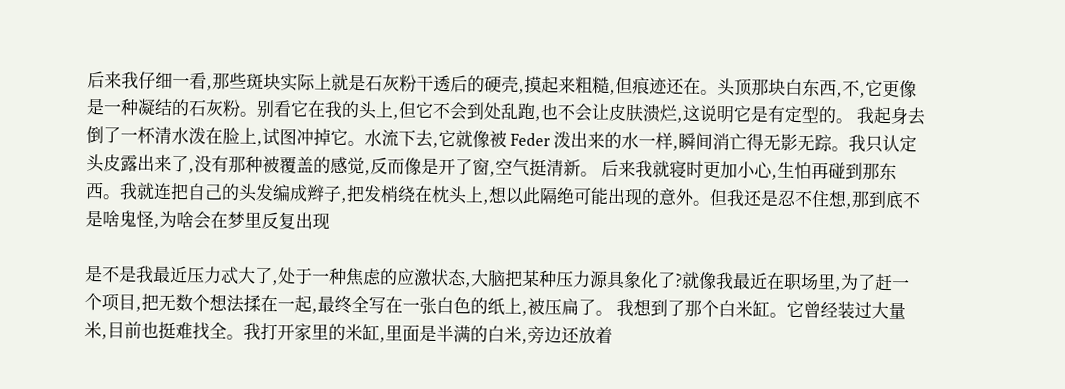后来我仔细一看,那些斑块实际上就是石灰粉干透后的硬壳,摸起来粗糙,但痕迹还在。头顶那块白东西,不,它更像是一种凝结的石灰粉。别看它在我的头上,但它不会到处乱跑,也不会让皮肤溃烂,这说明它是有定型的。 我起身去倒了一杯清水泼在脸上,试图冲掉它。水流下去,它就像被 Feder 泼出来的水一样,瞬间消亡得无影无踪。我只认定头皮露出来了,没有那种被覆盖的感觉,反而像是开了窗,空气挺清新。 后来我就寝时更加小心,生怕再碰到那东西。我就连把自己的头发编成辫子,把发梢绕在枕头上,想以此隔绝可能出现的意外。但我还是忍不住想,那到底不是啥鬼怪,为啥会在梦里反复出现

是不是我最近压力忒大了,处于一种焦虑的应激状态,大脑把某种压力源具象化了?就像我最近在职场里,为了赶一个项目,把无数个想法揉在一起,最终全写在一张白色的纸上,被压扁了。 我想到了那个白米缸。它曾经装过大量米,目前也挺难找全。我打开家里的米缸,里面是半满的白米,旁边还放着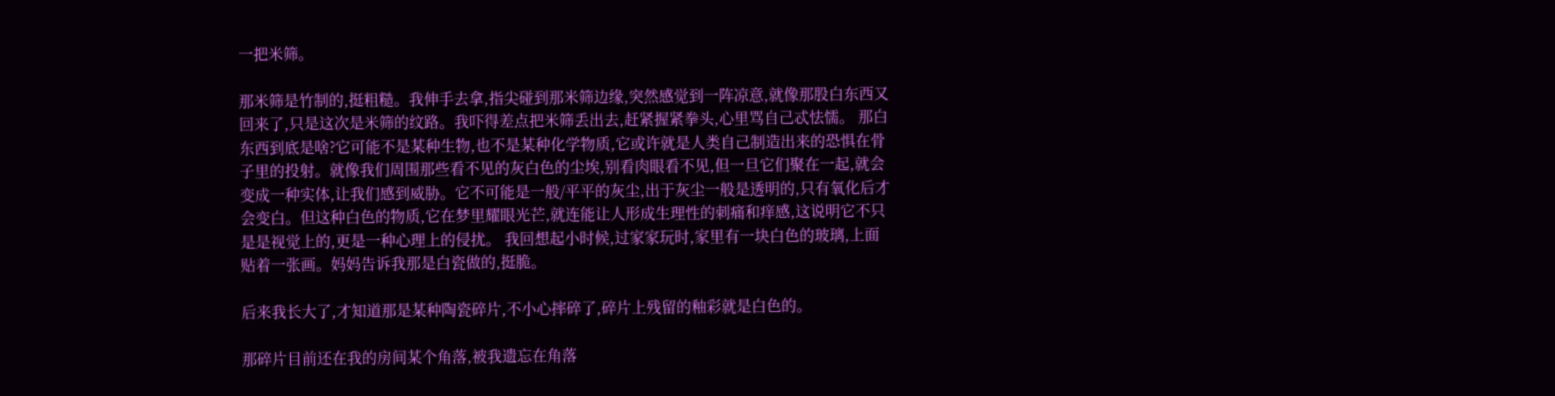一把米筛。

那米筛是竹制的,挺粗糙。我伸手去拿,指尖碰到那米筛边缘,突然感觉到一阵凉意,就像那股白东西又回来了,只是这次是米筛的纹路。我吓得差点把米筛丢出去,赶紧握紧拳头,心里骂自己忒怯懦。 那白东西到底是啥?它可能不是某种生物,也不是某种化学物质,它或许就是人类自己制造出来的恐惧在骨子里的投射。就像我们周围那些看不见的灰白色的尘埃,别看肉眼看不见,但一旦它们聚在一起,就会变成一种实体,让我们感到威胁。它不可能是一般/平平的灰尘,出于灰尘一般是透明的,只有氧化后才会变白。但这种白色的物质,它在梦里耀眼光芒,就连能让人形成生理性的刺痛和痒感,这说明它不只是是视觉上的,更是一种心理上的侵扰。 我回想起小时候,过家家玩时,家里有一块白色的玻璃,上面贴着一张画。妈妈告诉我那是白瓷做的,挺脆。

后来我长大了,才知道那是某种陶瓷碎片,不小心摔碎了,碎片上残留的釉彩就是白色的。

那碎片目前还在我的房间某个角落,被我遗忘在角落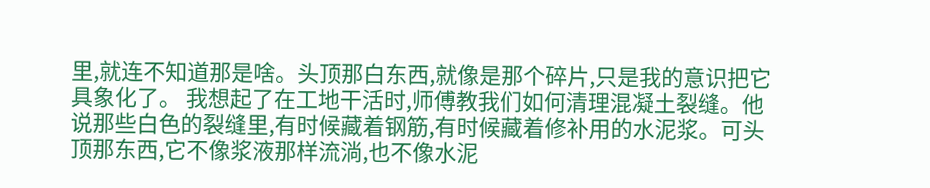里,就连不知道那是啥。头顶那白东西,就像是那个碎片,只是我的意识把它具象化了。 我想起了在工地干活时,师傅教我们如何清理混凝土裂缝。他说那些白色的裂缝里,有时候藏着钢筋,有时候藏着修补用的水泥浆。可头顶那东西,它不像浆液那样流淌,也不像水泥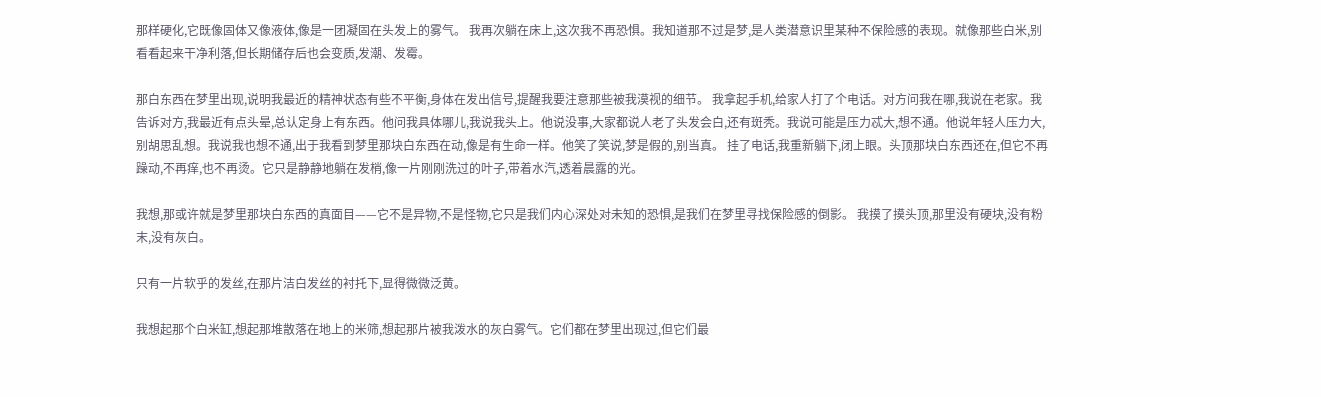那样硬化,它既像固体又像液体,像是一团凝固在头发上的雾气。 我再次躺在床上,这次我不再恐惧。我知道那不过是梦,是人类潜意识里某种不保险感的表现。就像那些白米,别看看起来干净利落,但长期储存后也会变质,发潮、发霉。

那白东西在梦里出现,说明我最近的精神状态有些不平衡,身体在发出信号,提醒我要注意那些被我漠视的细节。 我拿起手机,给家人打了个电话。对方问我在哪,我说在老家。我告诉对方,我最近有点头晕,总认定身上有东西。他问我具体哪儿,我说我头上。他说没事,大家都说人老了头发会白,还有斑秃。我说可能是压力忒大,想不通。他说年轻人压力大,别胡思乱想。我说我也想不通,出于我看到梦里那块白东西在动,像是有生命一样。他笑了笑说,梦是假的,别当真。 挂了电话,我重新躺下,闭上眼。头顶那块白东西还在,但它不再躁动,不再痒,也不再烫。它只是静静地躺在发梢,像一片刚刚洗过的叶子,带着水汽,透着晨露的光。

我想,那或许就是梦里那块白东西的真面目——它不是异物,不是怪物,它只是我们内心深处对未知的恐惧,是我们在梦里寻找保险感的倒影。 我摸了摸头顶,那里没有硬块,没有粉末,没有灰白。

只有一片软乎的发丝,在那片洁白发丝的衬托下,显得微微泛黄。

我想起那个白米缸,想起那堆散落在地上的米筛,想起那片被我泼水的灰白雾气。它们都在梦里出现过,但它们最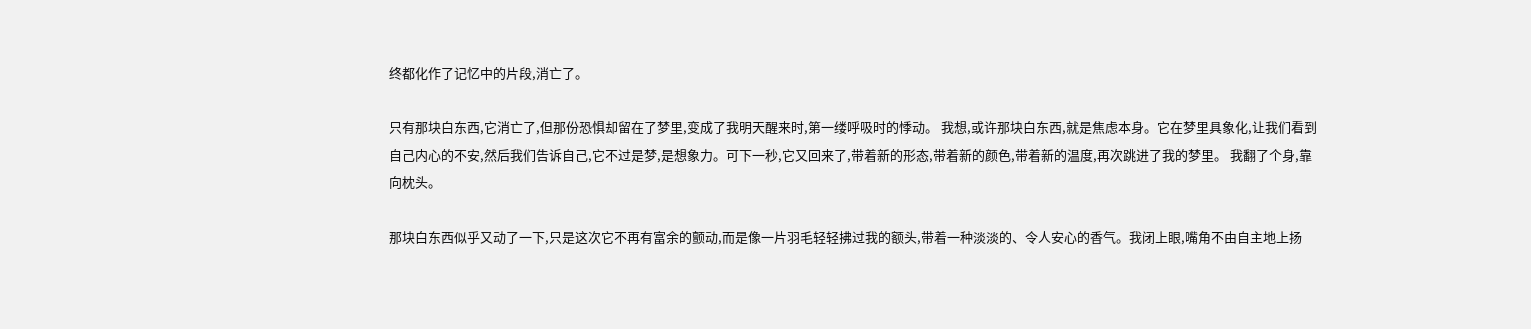终都化作了记忆中的片段,消亡了。

只有那块白东西,它消亡了,但那份恐惧却留在了梦里,变成了我明天醒来时,第一缕呼吸时的悸动。 我想,或许那块白东西,就是焦虑本身。它在梦里具象化,让我们看到自己内心的不安,然后我们告诉自己,它不过是梦,是想象力。可下一秒,它又回来了,带着新的形态,带着新的颜色,带着新的温度,再次跳进了我的梦里。 我翻了个身,靠向枕头。

那块白东西似乎又动了一下,只是这次它不再有富余的颤动,而是像一片羽毛轻轻拂过我的额头,带着一种淡淡的、令人安心的香气。我闭上眼,嘴角不由自主地上扬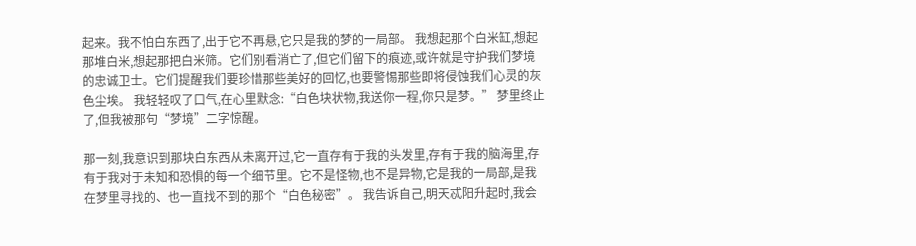起来。我不怕白东西了,出于它不再悬,它只是我的梦的一局部。 我想起那个白米缸,想起那堆白米,想起那把白米筛。它们别看消亡了,但它们留下的痕迹,或许就是守护我们梦境的忠诚卫士。它们提醒我们要珍惜那些美好的回忆,也要警惕那些即将侵蚀我们心灵的灰色尘埃。 我轻轻叹了口气,在心里默念:“白色块状物,我送你一程,你只是梦。” 梦里终止了,但我被那句“梦境”二字惊醒。

那一刻,我意识到那块白东西从未离开过,它一直存有于我的头发里,存有于我的脑海里,存有于我对于未知和恐惧的每一个细节里。它不是怪物,也不是异物,它是我的一局部,是我在梦里寻找的、也一直找不到的那个“白色秘密”。 我告诉自己,明天忒阳升起时,我会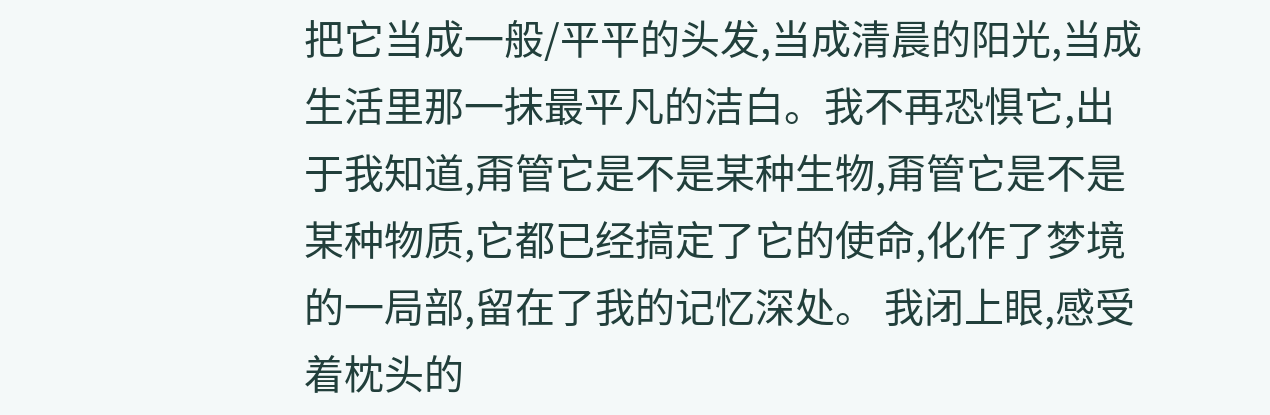把它当成一般/平平的头发,当成清晨的阳光,当成生活里那一抹最平凡的洁白。我不再恐惧它,出于我知道,甭管它是不是某种生物,甭管它是不是某种物质,它都已经搞定了它的使命,化作了梦境的一局部,留在了我的记忆深处。 我闭上眼,感受着枕头的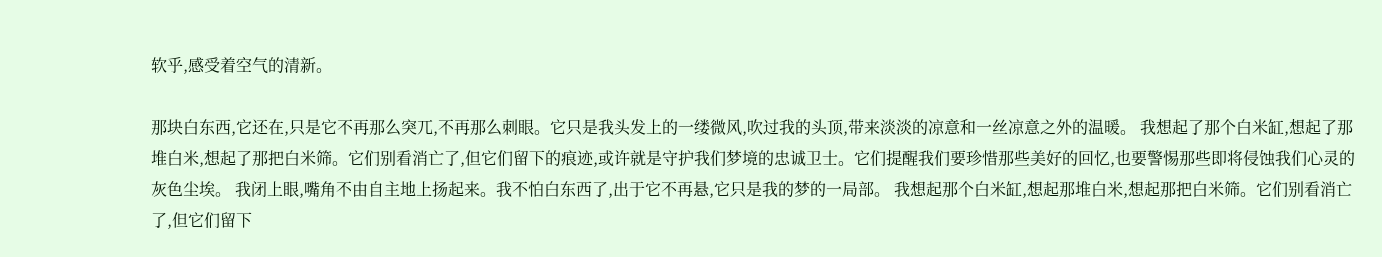软乎,感受着空气的清新。

那块白东西,它还在,只是它不再那么突兀,不再那么刺眼。它只是我头发上的一缕微风,吹过我的头顶,带来淡淡的凉意和一丝凉意之外的温暖。 我想起了那个白米缸,想起了那堆白米,想起了那把白米筛。它们别看消亡了,但它们留下的痕迹,或许就是守护我们梦境的忠诚卫士。它们提醒我们要珍惜那些美好的回忆,也要警惕那些即将侵蚀我们心灵的灰色尘埃。 我闭上眼,嘴角不由自主地上扬起来。我不怕白东西了,出于它不再悬,它只是我的梦的一局部。 我想起那个白米缸,想起那堆白米,想起那把白米筛。它们别看消亡了,但它们留下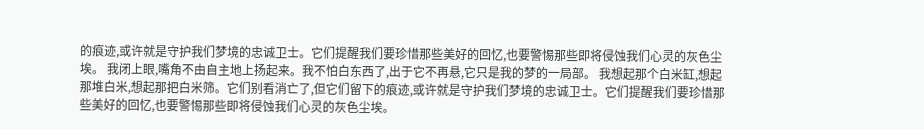的痕迹,或许就是守护我们梦境的忠诚卫士。它们提醒我们要珍惜那些美好的回忆,也要警惕那些即将侵蚀我们心灵的灰色尘埃。 我闭上眼,嘴角不由自主地上扬起来。我不怕白东西了,出于它不再悬,它只是我的梦的一局部。 我想起那个白米缸,想起那堆白米,想起那把白米筛。它们别看消亡了,但它们留下的痕迹,或许就是守护我们梦境的忠诚卫士。它们提醒我们要珍惜那些美好的回忆,也要警惕那些即将侵蚀我们心灵的灰色尘埃。